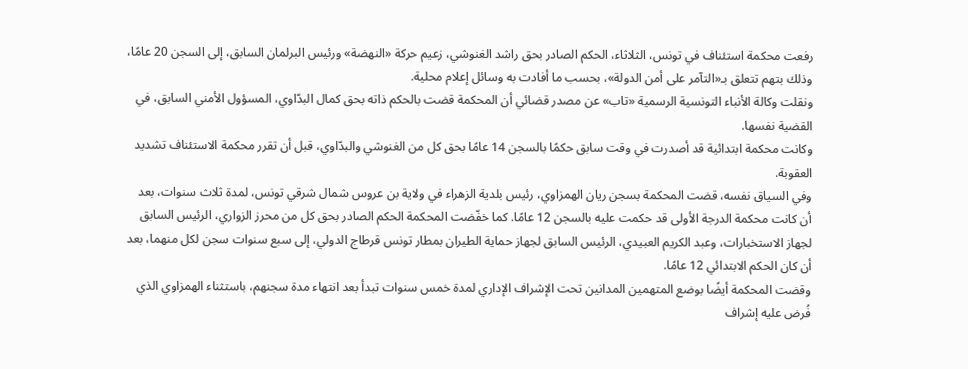رفعت محكمة استئناف في تونس، الثلاثاء، الحكم الصادر بحق راشد الغنوشي، زعيم حركة «النهضة» ورئيس البرلمان السابق، إلى السجن 20 عامًا، وذلك بتهم تتعلق بـ«التآمر على أمن الدولة»، بحسب ما أفادت به وسائل إعلام محلية.
ونقلت وكالة الأنباء التونسية الرسمية «تاب» عن مصدر قضائي أن المحكمة قضت بالحكم ذاته بحق كمال البدّاوي، المسؤول الأمني السابق، في القضية نفسها.
وكانت محكمة ابتدائية قد أصدرت في وقت سابق حكمًا بالسجن 14 عامًا بحق كل من الغنوشي والبدّاوي، قبل أن تقرر محكمة الاستئناف تشديد العقوبة.
وفي السياق نفسه، قضت المحكمة بسجن ريان الهمزاوي، رئيس بلدية الزهراء في ولاية بن عروس شمال شرقي تونس، لمدة ثلاث سنوات، بعد أن كانت محكمة الدرجة الأولى قد حكمت عليه بالسجن 12 عامًا. كما خفّضت المحكمة الحكم الصادر بحق كل من محرز الزواري، الرئيس السابق لجهاز الاستخبارات، وعبد الكريم العبيدي، الرئيس السابق لجهاز حماية الطيران بمطار تونس قرطاج الدولي، إلى سبع سنوات سجن لكل منهما، بعد أن كان الحكم الابتدائي 12 عامًا.
وقضت المحكمة أيضًا بوضع المتهمين المدانين تحت الإشراف الإداري لمدة خمس سنوات تبدأ بعد انتهاء مدة سجنهم، باستثناء الهمزاوي الذي فُرض عليه إشراف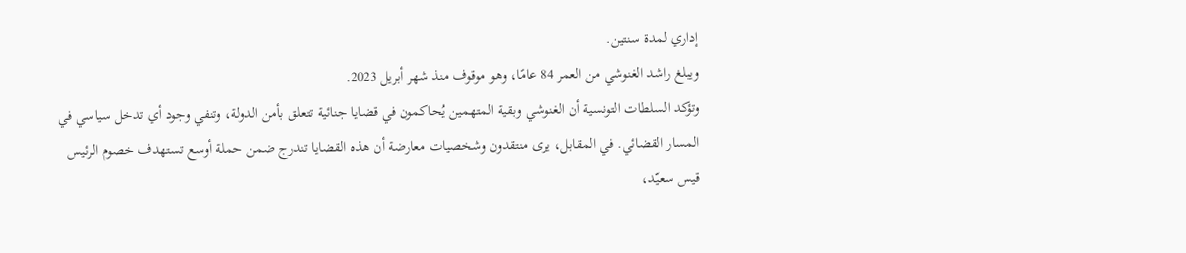إداري لمدة سنتين.
ويبلغ راشد الغنوشي من العمر 84 عامًا، وهو موقوف منذ شهر أبريل 2023.
وتؤكد السلطات التونسية أن الغنوشي وبقية المتهمين يُحاكمون في قضايا جنائية تتعلق بأمن الدولة، وتنفي وجود أي تدخل سياسي في المسار القضائي. في المقابل، يرى منتقدون وشخصيات معارضة أن هذه القضايا تندرج ضمن حملة أوسع تستهدف خصوم الرئيس قيس سعيّد،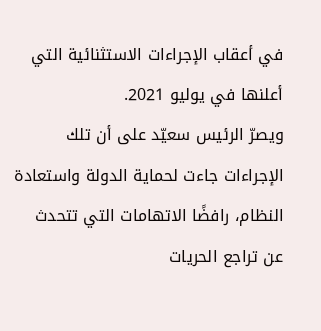في أعقاب الإجراءات الاستثنائية التي أعلنها في يوليو 2021.
ويصرّ الرئيس سعيّد على أن تلك الإجراءات جاءت لحماية الدولة واستعادة النظام، رافضًا الاتهامات التي تتحدث عن تراجع الحريات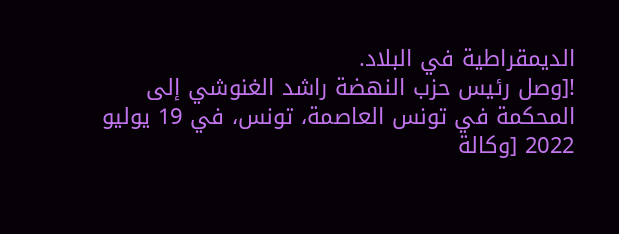الديمقراطية في البلاد.
![وصل رئيس حزب النهضة راشد الغنوشي إلى المحكمة في تونس العاصمة، تونس، في 19 يوليو 2022 [وكالة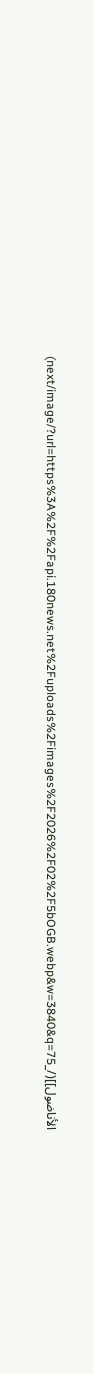الأناضول]](/_next/image/?url=https%3A%2F%2Fapi.180news.net%2Fuploads%2Fimages%2F2026%2F02%2F5bOGB.webp&w=3840&q=75)